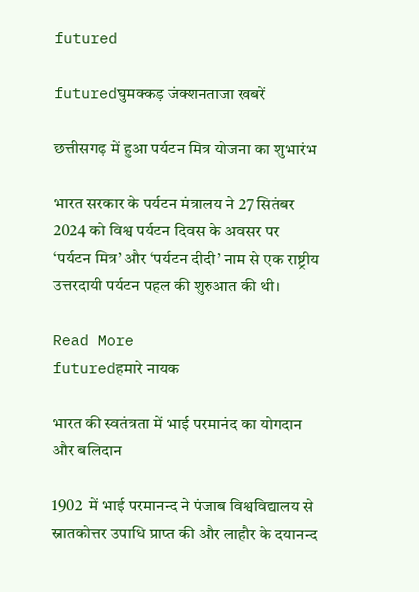futured

futuredघुमक्कड़ जंक्शनताजा खबरें

छत्तीसगढ़ में हुआ पर्यटन मित्र योजना का शुभारंभ

भारत सरकार के पर्यटन मंत्रालय ने 27 सितंबर 2024 को विश्व पर्यटन दिवस के अवसर पर ‘पर्यटन मित्र’ और ‘पर्यटन दीदी’ नाम से एक राष्ट्रीय उत्तरदायी पर्यटन पहल की शुरुआत की थी।

Read More
futuredहमारे नायक

भारत की स्वतंत्रता में भाई परमानंद का योगदान और बलिदान

1902  में भाई परमानन्द ने पंजाब विश्वविद्यालय से स्नातकोत्तर उपाधि प्राप्त की और लाहौर के दयानन्द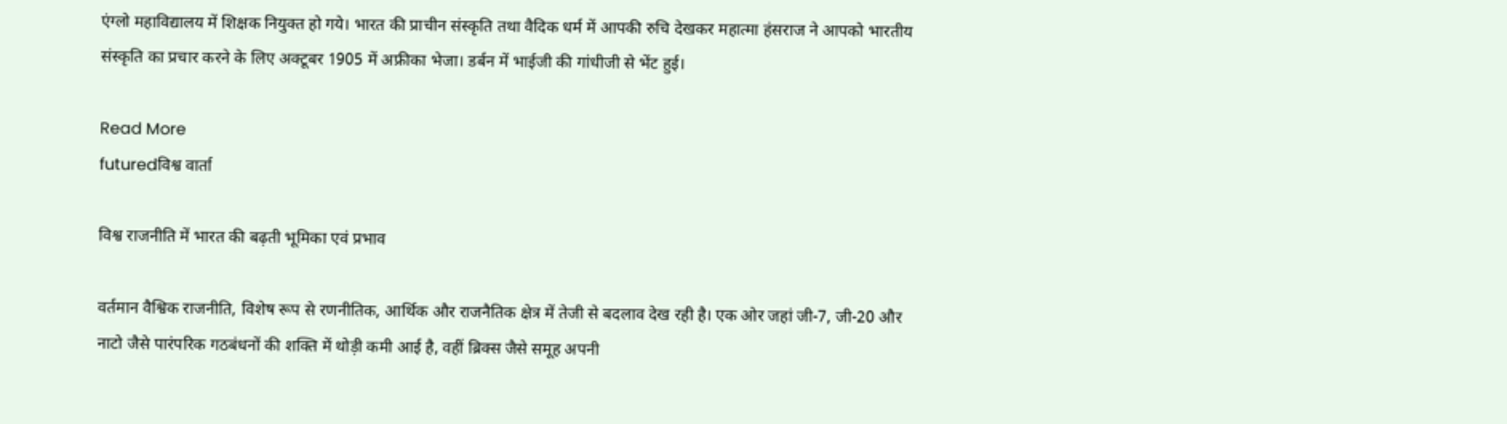एंग्लो महाविद्यालय में शिक्षक नियुक्त हो गये। भारत की प्राचीन संस्कृति तथा वैदिक धर्म में आपकी रुचि देखकर महात्मा हंसराज ने आपको भारतीय संस्कृति का प्रचार करने के लिए अक्टूबर 1905 में अफ्रीका भेजा। डर्बन में भाईजी की गांधीजी से भेंट हुई।

Read More
futuredविश्व वार्ता

विश्व राजनीति में भारत की बढ़ती भूमिका एवं प्रभाव

वर्तमान वैश्विक राजनीति, विशेष रूप से रणनीतिक, आर्थिक और राजनैतिक क्षेत्र में तेजी से बदलाव देख रही है। एक ओर जहां जी-7, जी-20 और नाटो जैसे पारंपरिक गठबंधनों की शक्ति में थोड़ी कमी आई है, वहीं ब्रिक्स जैसे समूह अपनी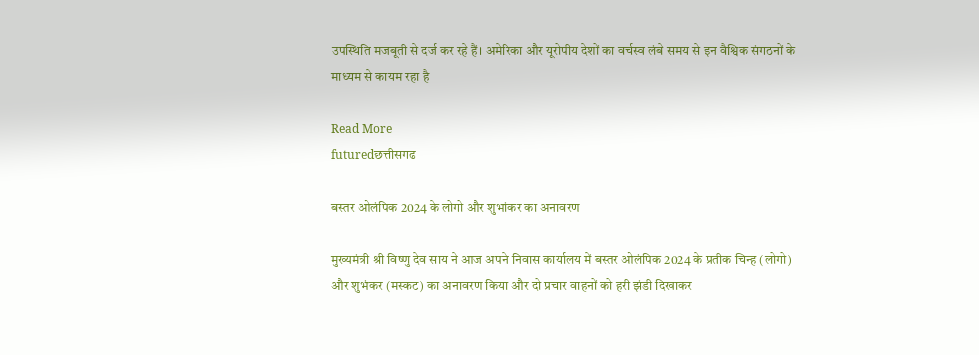उपस्थिति मजबूती से दर्ज कर रहे हैं। अमेरिका और यूरोपीय देशों का वर्चस्व लंबे समय से इन वैश्विक संगठनों के माध्यम से कायम रहा है

Read More
futuredछत्तीसगढ

बस्तर ओलंपिक 2024 के लोगो और शुभांकर का अनावरण

मुख्यमंत्री श्री विष्णु देव साय ने आज अपने निवास कार्यालय में बस्तर ओलंपिक 2024 के प्रतीक चिन्ह (लोगो) और शुभंकर (मस्कट) का अनावरण किया और दो प्रचार वाहनों को हरी झंडी दिखाकर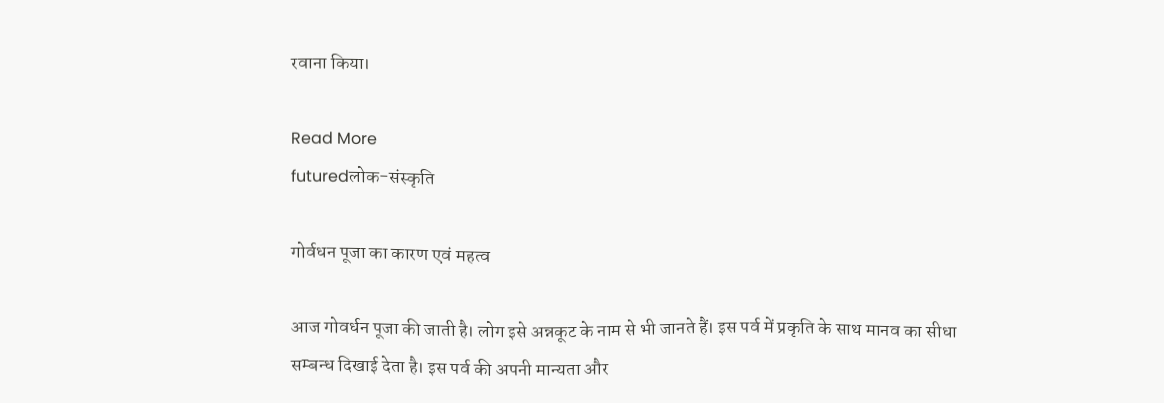रवाना किया।

Read More
futuredलोक-संस्कृति

गोर्वधन पूजा का कारण एवं महत्व

आज गोवर्धन पूजा की जाती है। लोग इसे अन्नकूट के नाम से भी जानते हैं। इस पर्व में प्रकृति के साथ मानव का सीधा सम्बन्ध दिखाई देता है। इस पर्व की अपनी मान्यता और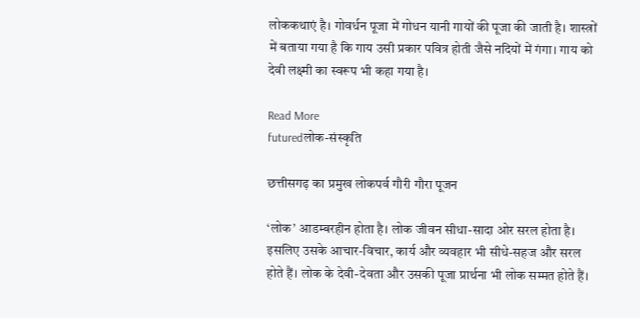लोककथाएं है। गोवर्धन पूजा में गोधन यानी गायों की पूजा की जाती है। शास्त्रों में बताया गया है कि गाय उसी प्रकार पवित्र होती जैसे नदियों में गंगा। गाय को देवी लक्ष्मी का स्वरूप भी कहा गया है।

Read More
futuredलोक-संस्कृति

छत्तीसगढ़ का प्रमुख लोकपर्व गौरी गौरा पूजन

‘लोक’ आडम्बरहीन होता है। लोक जीवन सीधा-सादा ओर सरल होता है। इसलिए उसके आचार-विचार, कार्य और व्यवहार भी सीधे-सहज और सरल होते हैं। लोक के देवी-देवता और उसकी पूजा प्रार्थना भी लोक सम्मत होते हैं।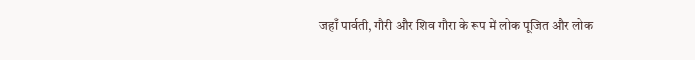जहाँ पार्वती, गौरी और शिव गौरा के रूप में लोक पूजित और लोक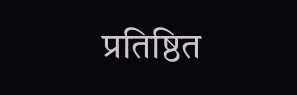प्रतिष्ठित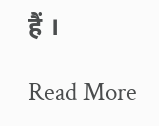हैं ।

Read More